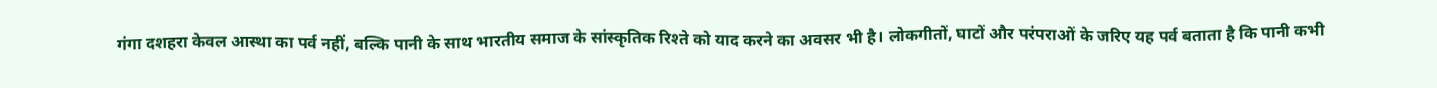गंगा दशहरा केवल आस्था का पर्व नहीं, बल्कि पानी के साथ भारतीय समाज के सांस्कृतिक रिश्ते को याद करने का अवसर भी है। लोकगीतों, घाटों और परंपराओं के जरिए यह पर्व बताता है कि पानी कभी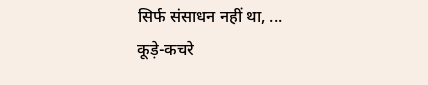सिर्फ संसाधन नहीं था, ...
कूड़े-कचरे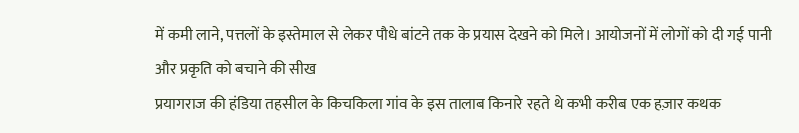में कमी लाने, पत्तलों के इस्तेमाल से लेकर पौधे बांटने तक के प्रयास देखने को मिले। आयोजनों में लोगों को दी गई पानी और प्रकृति को बचाने की सीख
प्रयागराज की हंडिया तहसील के किचकिला गांव के इस तालाब किनारे रहते थे कभी करीब एक हज़ार कथक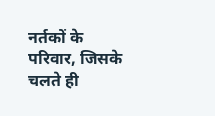नर्तकों के परिवार, जिसके चलते ही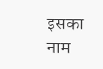इसका नाम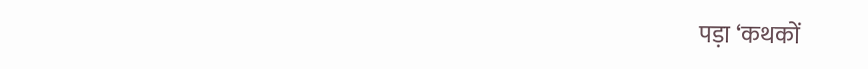पड़ा ‘कथकों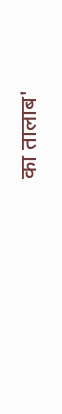का तालाब'